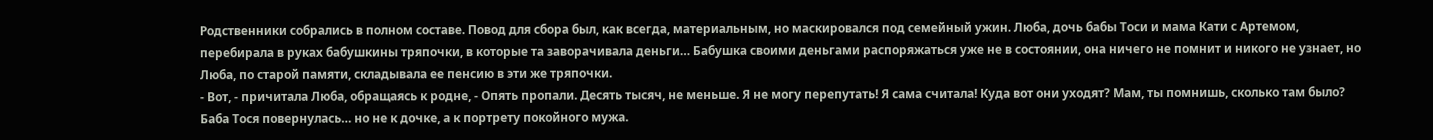Родственники собрались в полном составе. Повод для сбора был, как всегда, материальным, но маскировался под семейный ужин. Люба, дочь бабы Тоси и мама Кати с Артемом, перебирала в руках бабушкины тряпочки, в которые та заворачивала деньги… Бабушка своими деньгами распоряжаться уже не в состоянии, она ничего не помнит и никого не узнает, но Люба, по старой памяти, складывала ее пенсию в эти же тряпочки.
- Вот, - причитала Люба, обращаясь к родне, - Опять пропали. Десять тысяч, не меньше. Я не могу перепутать! Я сама считала! Куда вот они уходят? Мам, ты помнишь, сколько там было?
Баба Тося повернулась… но не к дочке, а к портрету покойного мужа.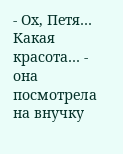- Ох, Петя… Какая красота… - она посмотрела на внучку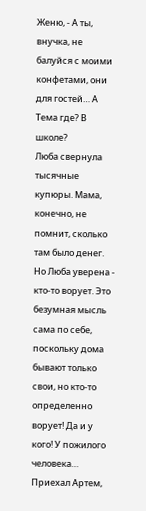Женю, - А ты, внучка, не балуйся с моими конфетами, они для гостей… А Тема где? В школе?
Люба свернула тысячные купюры. Мама, конечно, не помнит, сколько там было денег. Но Люба уверена - кто-то ворует. Это безумная мысль сама по себе, поскольку дома бывают только свои, но кто-то определенно ворует! Да и у кого! У пожилого человека…
Приехал Артем,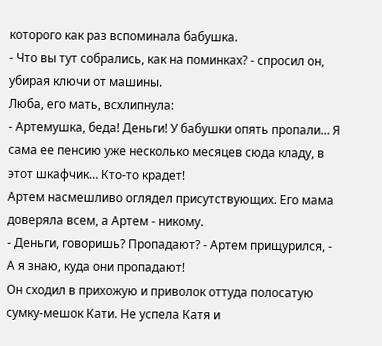которого как раз вспоминала бабушка.
- Что вы тут собрались, как на поминках? - спросил он, убирая ключи от машины.
Люба, его мать, всхлипнула:
- Артемушка, беда! Деньги! У бабушки опять пропали… Я сама ее пенсию уже несколько месяцев сюда кладу, в этот шкафчик… Кто-то крадет!
Артем насмешливо оглядел присутствующих. Его мама доверяла всем, а Артем - никому.
- Деньги, говоришь? Пропадают? - Артем прищурился, - А я знаю, куда они пропадают!
Он сходил в прихожую и приволок оттуда полосатую сумку-мешок Кати. Не успела Катя и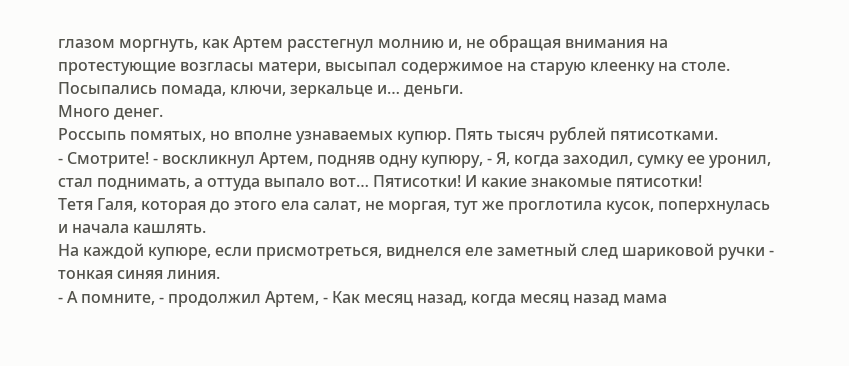глазом моргнуть, как Артем расстегнул молнию и, не обращая внимания на протестующие возгласы матери, высыпал содержимое на старую клеенку на столе.
Посыпались помада, ключи, зеркальце и… деньги.
Много денег.
Россыпь помятых, но вполне узнаваемых купюр. Пять тысяч рублей пятисотками.
- Смотрите! - воскликнул Артем, подняв одну купюру, - Я, когда заходил, сумку ее уронил, стал поднимать, а оттуда выпало вот… Пятисотки! И какие знакомые пятисотки!
Тетя Галя, которая до этого ела салат, не моргая, тут же проглотила кусок, поперхнулась и начала кашлять.
На каждой купюре, если присмотреться, виднелся еле заметный след шариковой ручки - тонкая синяя линия.
- А помните, - продолжил Артем, - Как месяц назад, когда месяц назад мама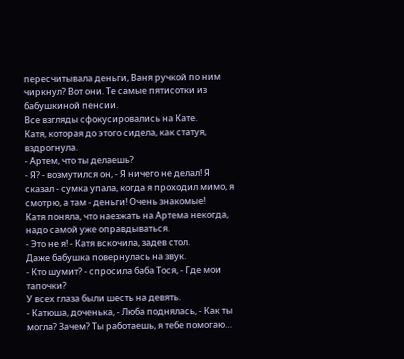пересчитывала деньги, Ваня ручкой по ним чиркнул? Вот они. Те самые пятисотки из бабушкиной пенсии.
Все взгляды сфокусировались на Кате.
Катя, которая до этого сидела, как статуя, вздрогнула.
- Артем, что ты делаешь?
- Я? - возмутился он, - Я ничего не делал! Я сказал - сумка упала, когда я проходил мимо, я смотрю, а там - деньги! Очень знакомые!
Катя поняла, что наезжать на Артема некогда, надо самой уже оправдываться.
- Это не я! - Катя вскочила, задев стол.
Даже бабушка повернулась на звук.
- Кто шумит? - спросила баба Тося, - Где мои тапочки?
У всех глаза были шесть на девять.
- Катюша, доченька, - Люба поднялась, - Как ты могла? Зачем? Ты работаешь, я тебе помогаю…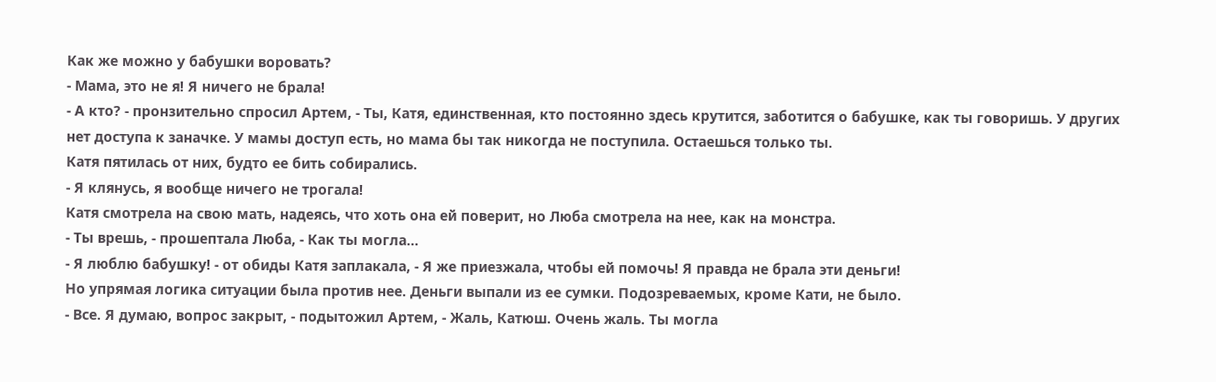Как же можно у бабушки воровать?
- Мама, это не я! Я ничего не брала!
- А кто? - пронзительно спросил Артем, - Ты, Катя, единственная, кто постоянно здесь крутится, заботится о бабушке, как ты говоришь. У других нет доступа к заначке. У мамы доступ есть, но мама бы так никогда не поступила. Остаешься только ты.
Катя пятилась от них, будто ее бить собирались.
- Я клянусь, я вообще ничего не трогала!
Катя смотрела на свою мать, надеясь, что хоть она ей поверит, но Люба смотрела на нее, как на монстра.
- Ты врешь, - прошептала Люба, - Как ты могла…
- Я люблю бабушку! - от обиды Катя заплакала, - Я же приезжала, чтобы ей помочь! Я правда не брала эти деньги!
Но упрямая логика ситуации была против нее. Деньги выпали из ее сумки. Подозреваемых, кроме Кати, не было.
- Все. Я думаю, вопрос закрыт, - подытожил Артем, - Жаль, Катюш. Очень жаль. Ты могла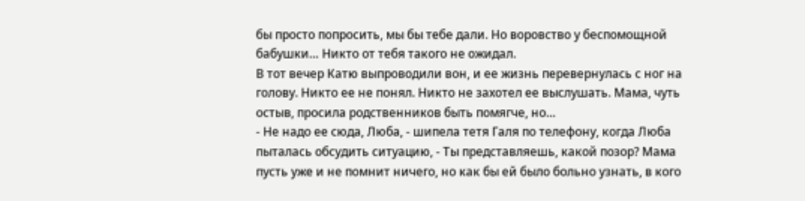бы просто попросить, мы бы тебе дали. Но воровство у беспомощной бабушки… Никто от тебя такого не ожидал.
В тот вечер Катю выпроводили вон, и ее жизнь перевернулась с ног на голову. Никто ее не понял. Никто не захотел ее выслушать. Мама, чуть остыв, просила родственников быть помягче, но…
- Не надо ее сюда, Люба, - шипела тетя Галя по телефону, когда Люба пыталась обсудить ситуацию, - Ты представляешь, какой позор? Мама пусть уже и не помнит ничего, но как бы ей было больно узнать, в кого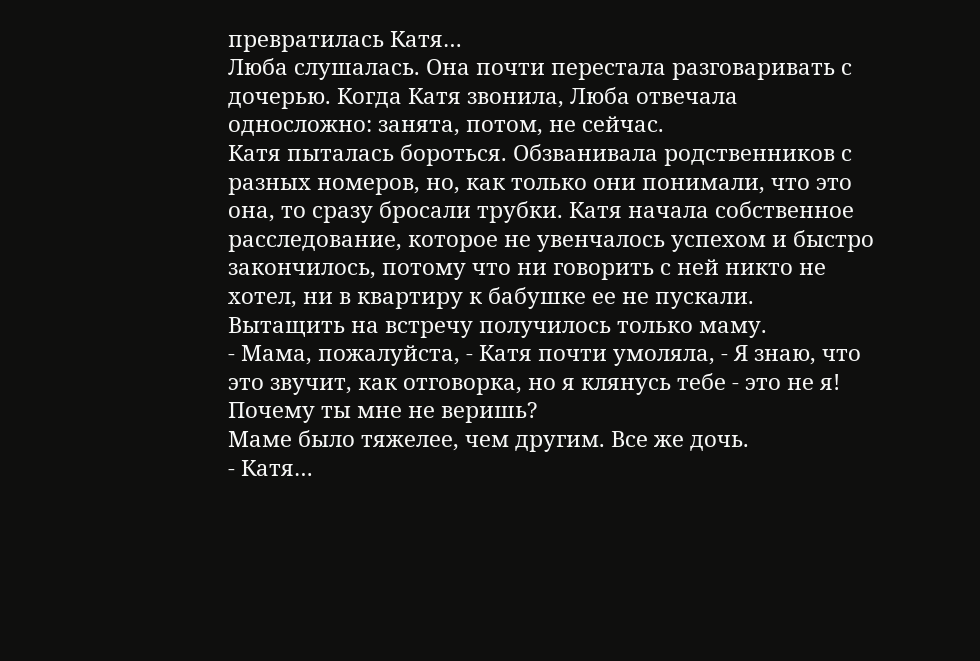превратилась Катя…
Люба слушалась. Она почти перестала разговаривать с дочерью. Когда Катя звонила, Люба отвечала односложно: занята, потом, не сейчас.
Катя пыталась бороться. Обзванивала родственников с разных номеров, но, как только они понимали, что это она, то сразу бросали трубки. Катя начала собственное расследование, которое не увенчалось успехом и быстро закончилось, потому что ни говорить с ней никто не хотел, ни в квартиру к бабушке ее не пускали.
Вытащить на встречу получилось только маму.
- Мама, пожалуйста, - Катя почти умоляла, - Я знаю, что это звучит, как отговорка, но я клянусь тебе - это не я! Почему ты мне не веришь?
Маме было тяжелее, чем другим. Все же дочь.
- Катя…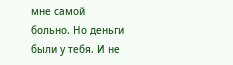мне самой больно. Но деньги были у тебя. И не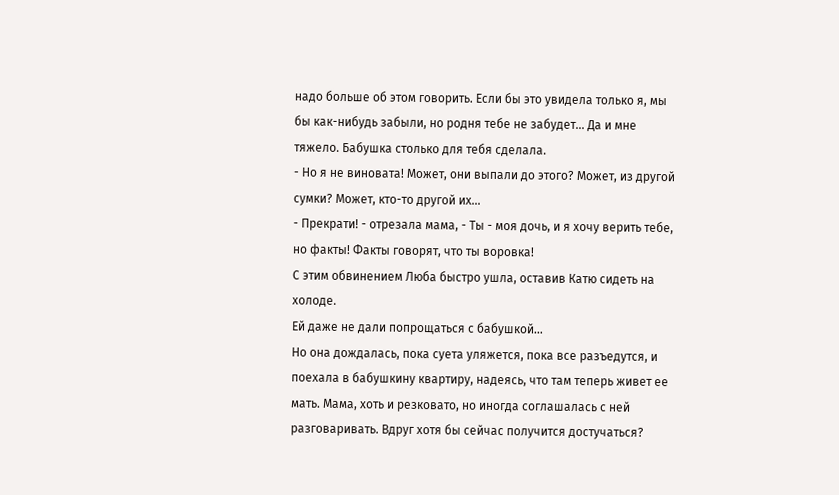надо больше об этом говорить. Если бы это увидела только я, мы бы как-нибудь забыли, но родня тебе не забудет… Да и мне тяжело. Бабушка столько для тебя сделала.
- Но я не виновата! Может, они выпали до этого? Может, из другой сумки? Может, кто-то другой их…
- Прекрати! - отрезала мама, - Ты - моя дочь, и я хочу верить тебе, но факты! Факты говорят, что ты воровка!
С этим обвинением Люба быстро ушла, оставив Катю сидеть на холоде.
Ей даже не дали попрощаться с бабушкой…
Но она дождалась, пока суета уляжется, пока все разъедутся, и поехала в бабушкину квартиру, надеясь, что там теперь живет ее мать. Мама, хоть и резковато, но иногда соглашалась с ней разговаривать. Вдруг хотя бы сейчас получится достучаться?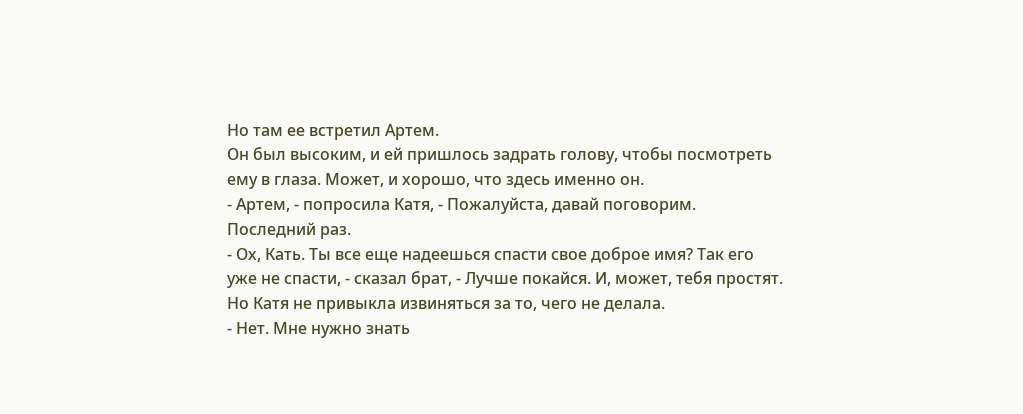Но там ее встретил Артем.
Он был высоким, и ей пришлось задрать голову, чтобы посмотреть ему в глаза. Может, и хорошо, что здесь именно он.
- Артем, - попросила Катя, - Пожалуйста, давай поговорим. Последний раз.
- Ох, Кать. Ты все еще надеешься спасти свое доброе имя? Так его уже не спасти, - сказал брат, - Лучше покайся. И, может, тебя простят.
Но Катя не привыкла извиняться за то, чего не делала.
- Нет. Мне нужно знать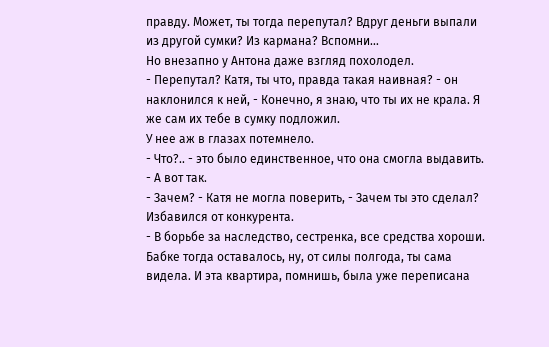правду. Может, ты тогда перепутал? Вдруг деньги выпали из другой сумки? Из кармана? Вспомни…
Но внезапно у Антона даже взгляд похолодел.
- Перепутал? Катя, ты что, правда такая наивная? - он наклонился к ней, - Конечно, я знаю, что ты их не крала. Я же сам их тебе в сумку подложил.
У нее аж в глазах потемнело.
- Что?.. - это было единственное, что она смогла выдавить.
- А вот так.
- Зачем? - Катя не могла поверить, - Зачем ты это сделал?
Избавился от конкурента.
- В борьбе за наследство, сестренка, все средства хороши. Бабке тогда оставалось, ну, от силы полгода, ты сама видела. И эта квартира, помнишь, была уже переписана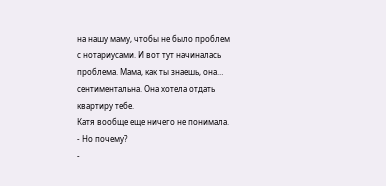на нашу маму, чтобы не было проблем с нотариусами. И вот тут начиналась проблема. Мама, как ты знаешь, она… сентиментальна. Она хотела отдать квартиру тебе.
Катя вообще еще ничего не понимала.
- Но почему?
-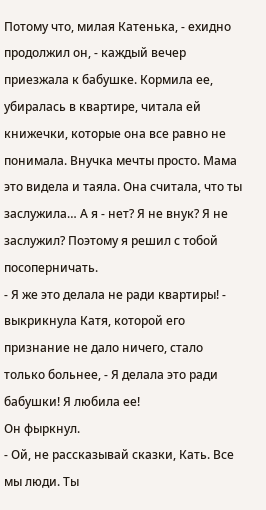Потому что, милая Катенька, - ехидно продолжил он, - каждый вечер приезжала к бабушке. Кормила ее, убиралась в квартире, читала ей книжечки, которые она все равно не понимала. Внучка мечты просто. Мама это видела и таяла. Она считала, что ты заслужила… А я - нет? Я не внук? Я не заслужил? Поэтому я решил с тобой посоперничать.
- Я же это делала не ради квартиры! - выкрикнула Катя, которой его признание не дало ничего, стало только больнее, - Я делала это ради бабушки! Я любила ее!
Он фыркнул.
- Ой, не рассказывай сказки, Кать. Все мы люди. Ты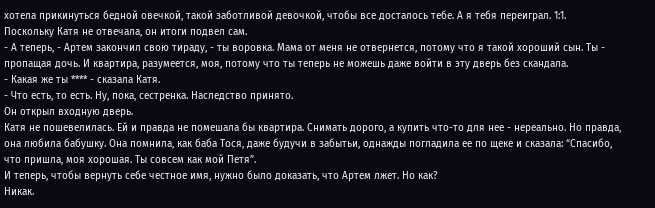хотела прикинуться бедной овечкой, такой заботливой девочкой, чтобы все досталось тебе. А я тебя переиграл. 1:1.
Поскольку Катя не отвечала, он итоги подвел сам.
- А теперь, - Артем закончил свою тираду, - ты воровка. Мама от меня не отвернется, потому что я такой хороший сын. Ты - пропащая дочь. И квартира, разумеется, моя, потому что ты теперь не можешь даже войти в эту дверь без скандала.
- Какая же ты **** - сказала Катя.
- Что есть, то есть. Ну, пока, сестренка. Наследство принято.
Он открыл входную дверь.
Катя не пошевелилась. Ей и правда не помешала бы квартира. Снимать дорого, а купить что-то для нее - нереально. Но правда, она любила бабушку. Она помнила, как баба Тося, даже будучи в забытьи, однажды погладила ее по щеке и сказала: “Спасибо, что пришла, моя хорошая. Ты совсем как мой Петя”.
И теперь, чтобы вернуть себе честное имя, нужно было доказать, что Артем лжет. Но как?
Никак.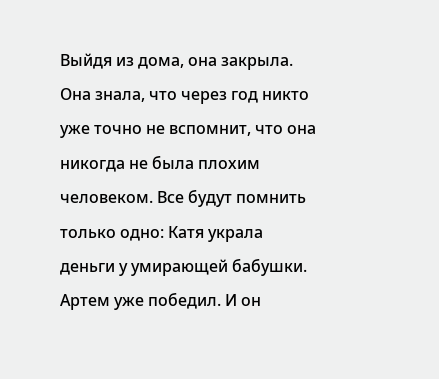Выйдя из дома, она закрыла. Она знала, что через год никто уже точно не вспомнит, что она никогда не была плохим человеком. Все будут помнить только одно: Катя украла деньги у умирающей бабушки.
Артем уже победил. И он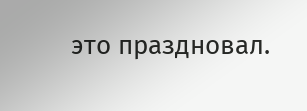это праздновал.